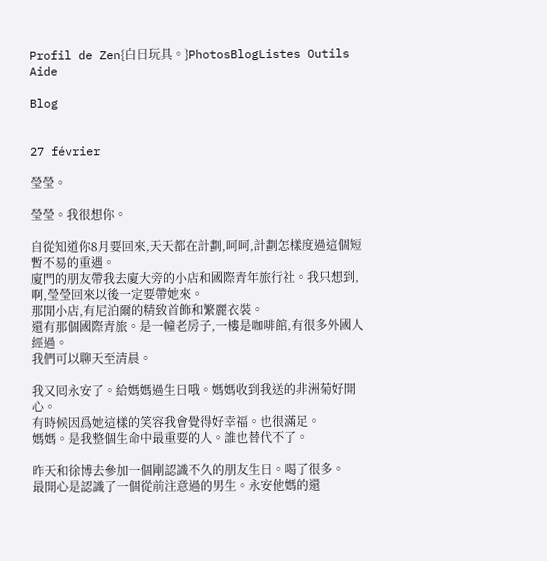Profil de Zen{白日玩具。}PhotosBlogListes Outils Aide

Blog


27 février

瑩瑩。

瑩瑩。我很想你。

自從知道你8月要回來,天天都在計劃,呵呵,計劃怎樣度過這個短暫不易的重遇。
廈門的朋友帶我去廈大旁的小店和國際青年旅行社。我只想到,啊,瑩瑩回來以後一定要帶她來。
那閒小店,有尼泊爾的精致首飾和繁麗衣裝。
還有那個國際青旅。是一幢老房子,一樓是咖啡館,有很多外國人經過。
我們可以聊天至清晨。

我又囘永安了。給媽媽過生日哦。媽媽收到我送的非洲菊好開心。
有時候因爲她這樣的笑容我會覺得好幸福。也很滿足。
媽媽。是我整個生命中最重要的人。誰也替代不了。

昨天和徐博去參加一個剛認識不久的朋友生日。喝了很多。
最開心是認識了一個從前注意過的男生。永安他媽的還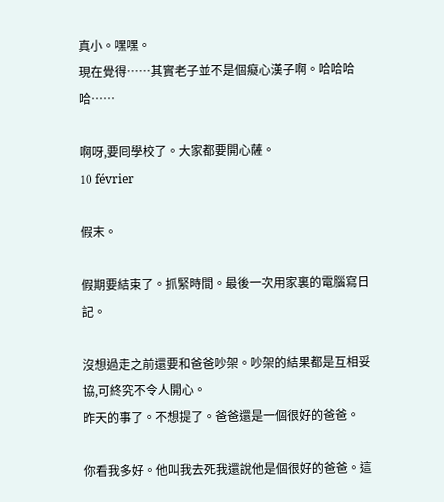真小。嘿嘿。
現在覺得……其實老子並不是個癡心漢子啊。哈哈哈哈……

啊呀,要囘學校了。大家都要開心薩。
10 février

假末。

假期要結束了。抓緊時間。最後一次用家裏的電腦寫日記。

沒想過走之前還要和爸爸吵架。吵架的結果都是互相妥協,可終究不令人開心。
昨天的事了。不想提了。爸爸還是一個很好的爸爸。

你看我多好。他叫我去死我還說他是個很好的爸爸。這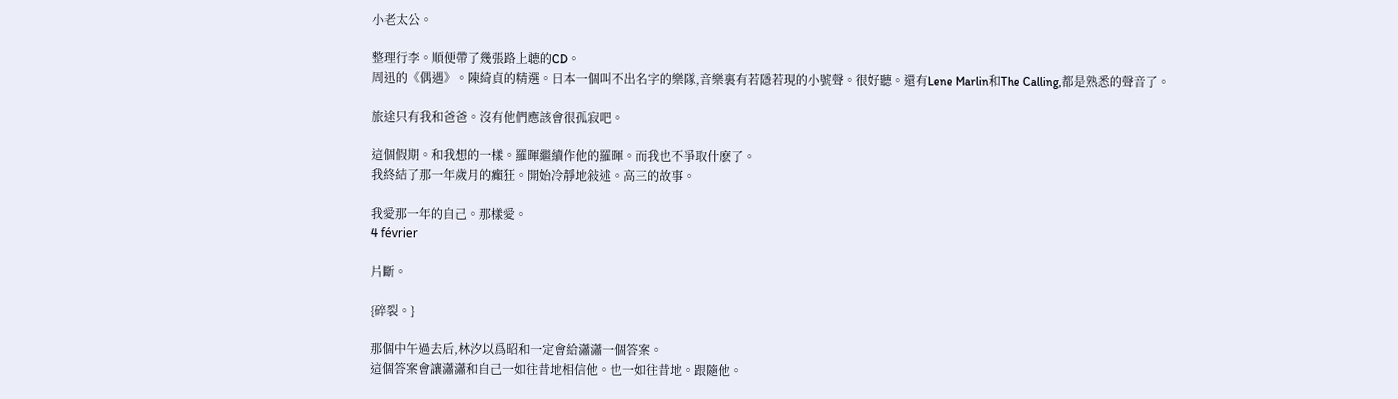小老太公。

整理行李。順便帶了幾張路上聼的CD。
周迅的《偶遇》。陳綺貞的精選。日本一個叫不出名字的樂隊,音樂裏有若隱若現的小號聲。很好聽。還有Lene Marlin和The Calling,都是熟悉的聲音了。

旅途只有我和爸爸。沒有他們應該會很孤寂吧。

這個假期。和我想的一樣。羅暉繼續作他的羅暉。而我也不爭取什麽了。
我終結了那一年歲月的癲狂。開始冷靜地敍述。高三的故事。

我愛那一年的自己。那樣愛。
4 février

片斷。

{碎裂。}

那個中午過去后,林汐以爲昭和一定會給瀟瀟一個答案。
這個答案會讓瀟瀟和自己一如往昔地相信他。也一如往昔地。跟隨他。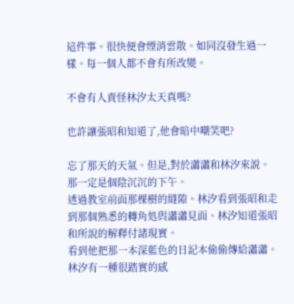這件事。很快便會煙消雲散。如同沒發生過一樣。每一個人都不會有所改變。

不會有人責怪林汐太天真嗎?

也許讓張昭和知道了,他會暗中嘲笑吧?

忘了那天的天氣。但是,對於瀟瀟和林汐來説。那一定是個陰沉沉的下午。
透過教室前面那棵樹的縫隙。林汐看到張昭和走到那個熟悉的轉角処與瀟瀟見面。林汐知道張昭和所說的解釋付諸現實。
看到他把那一本深藍色的日記本偷偷傳給瀟瀟。林汐有一種很踏實的感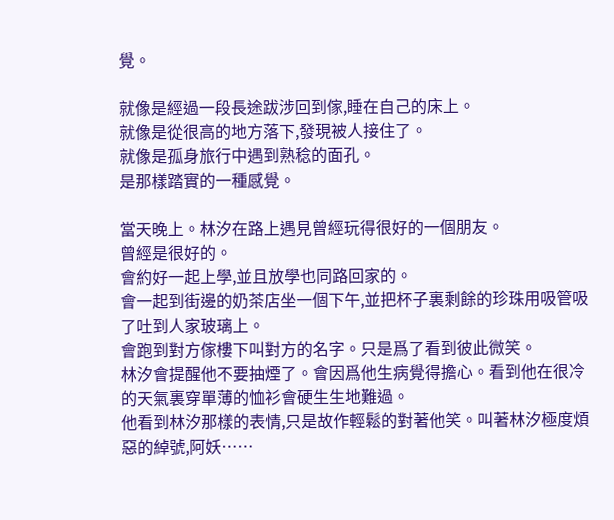覺。

就像是經過一段長途跋涉回到傢,睡在自己的床上。
就像是從很高的地方落下,發現被人接住了。
就像是孤身旅行中遇到熟稔的面孔。
是那樣踏實的一種感覺。

當天晚上。林汐在路上遇見曾經玩得很好的一個朋友。
曾經是很好的。
會約好一起上學,並且放學也同路回家的。
會一起到街邊的奶茶店坐一個下午,並把杯子裏剩餘的珍珠用吸管吸了吐到人家玻璃上。
會跑到對方傢樓下叫對方的名字。只是爲了看到彼此微笑。
林汐會提醒他不要抽煙了。會因爲他生病覺得擔心。看到他在很冷的天氣裏穿單薄的恤衫會硬生生地難過。
他看到林汐那樣的表情,只是故作輕鬆的對著他笑。叫著林汐極度煩惡的綽號,阿妖……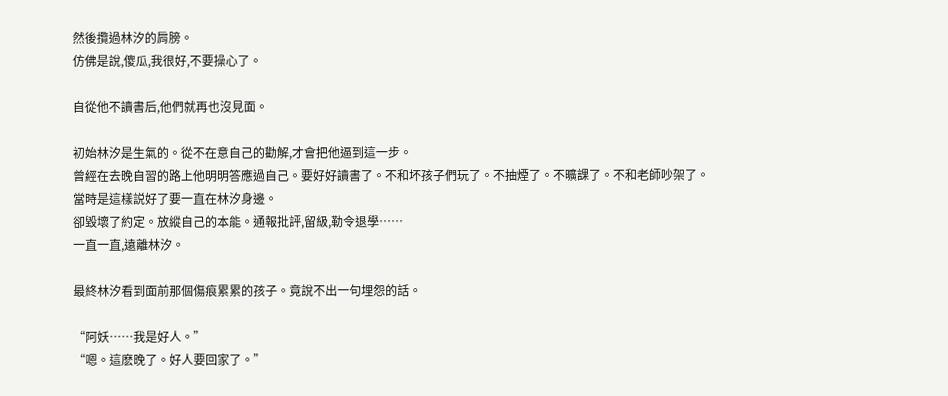然後攬過林汐的肩膀。
仿佛是說,傻瓜,我很好,不要操心了。

自從他不讀書后,他們就再也沒見面。

初始林汐是生氣的。從不在意自己的勸解,才會把他逼到這一步。
曾經在去晚自習的路上他明明答應過自己。要好好讀書了。不和坏孩子們玩了。不抽煙了。不曠課了。不和老師吵架了。
當時是這樣説好了要一直在林汐身邊。
卻毀壞了約定。放縱自己的本能。通報批評,留級,勒令退學……
一直一直,遠離林汐。

最終林汐看到面前那個傷痕累累的孩子。竟說不出一句埋怨的話。

“阿妖……我是好人。”
“嗯。這麽晚了。好人要回家了。”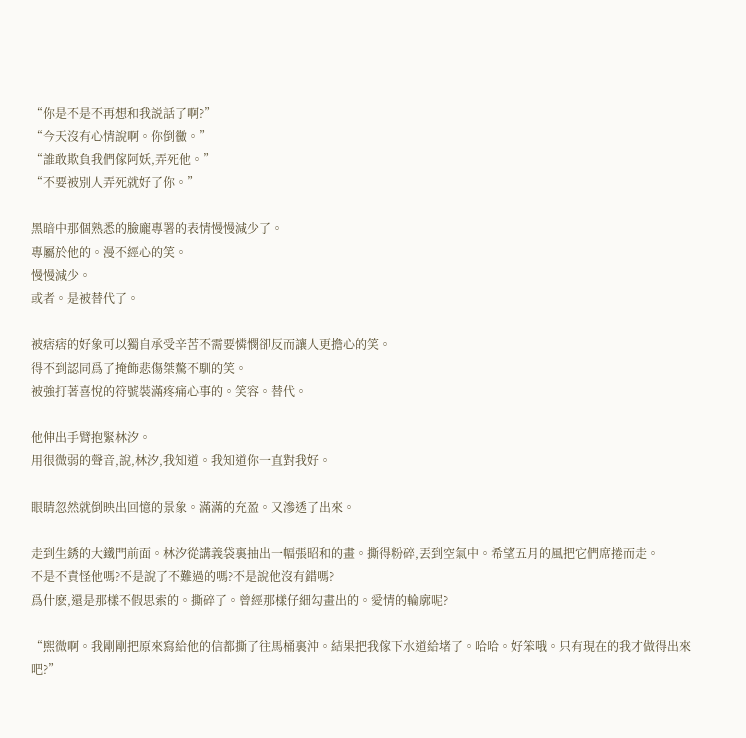“你是不是不再想和我説話了啊?”
“今天沒有心情說啊。你倒黴。”
“誰敢欺負我們傢阿妖,弄死他。”
“不要被別人弄死就好了你。”

黑暗中那個熟悉的臉龐專署的表情慢慢減少了。
專屬於他的。漫不經心的笑。
慢慢減少。
或者。是被替代了。

被痞痞的好象可以獨自承受辛苦不需要憐憫卻反而讓人更擔心的笑。
得不到認同爲了掩飾悲傷桀驁不馴的笑。
被強打著喜悅的符號裝滿疼痛心事的。笑容。替代。

他伸出手臂抱緊林汐。
用很微弱的聲音,說,林汐,我知道。我知道你一直對我好。

眼睛忽然就倒映出回憶的景象。滿滿的充盈。又滲透了出來。

走到生銹的大鐵門前面。林汐從講義袋裏抽出一幅張昭和的畫。撕得粉碎,丟到空氣中。希望五月的風把它們席捲而走。
不是不責怪他嗎?不是說了不難過的嗎?不是說他沒有錯嗎?
爲什麽,還是那樣不假思索的。撕碎了。曾經那樣仔細勾畫出的。愛情的輪廓呢?

“煕微啊。我剛剛把原來寫給他的信都撕了往馬桶裏沖。結果把我傢下水道給堵了。哈哈。好笨哦。只有現在的我才做得出來吧?”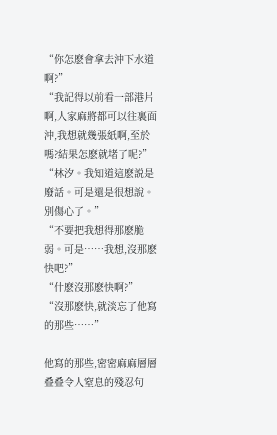“你怎麽會拿去沖下水道啊?”
“我記得以前看一部港片啊,人家麻將都可以往裏面沖,我想就幾張紙啊,至於嗎?結果怎麽就堵了呢?”
“林汐。我知道這麽説是廢話。可是還是很想說。別傷心了。”
“不要把我想得那麽脆弱。可是……我想,沒那麽快吧?”
“什麽沒那麽快啊?”
“沒那麽快,就淡忘了他寫的那些……”

他寫的那些,密密麻麻層層叠叠令人窒息的殘忍句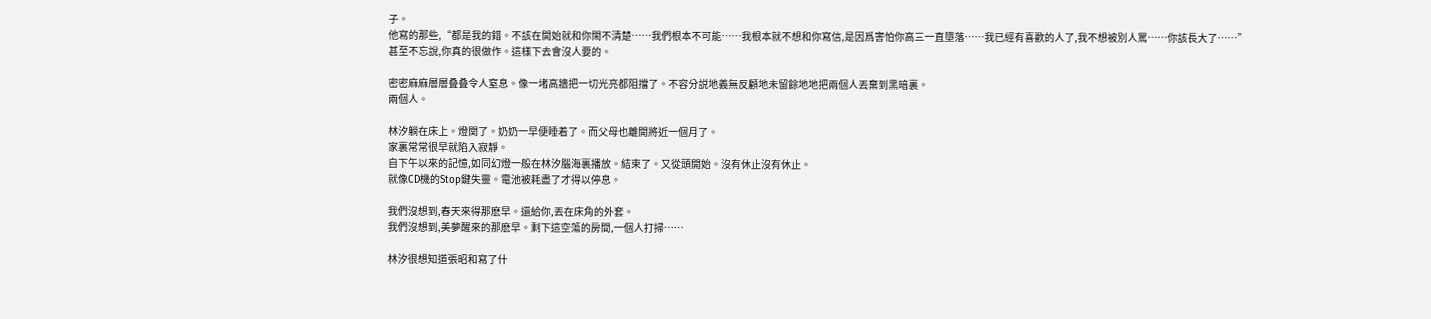子。
他寫的那些,“都是我的錯。不該在開始就和你閙不清楚……我們根本不可能……我根本就不想和你寫信,是因爲害怕你高三一直墮落……我已經有喜歡的人了,我不想被別人罵……你該長大了……”
甚至不忘說,你真的很做作。這樣下去會沒人要的。

密密麻麻層層叠叠令人窒息。像一堵高牆把一切光亮都阻擋了。不容分説地義無反顧地未留餘地地把兩個人丟棄到黑暗裏。
兩個人。

林汐躺在床上。燈関了。奶奶一早便睡着了。而父母也離開將近一個月了。
家裏常常很早就陷入寂靜。
自下午以來的記憶,如同幻燈一般在林汐腦海裏播放。結束了。又從頭開始。沒有休止沒有休止。
就像CD機的Stop鍵失靈。電池被耗盡了才得以停息。

我們沒想到,春天來得那麽早。還給你,丟在床角的外套。
我們沒想到,美夢醒來的那麽早。剩下這空蕩的房間,一個人打掃……

林汐很想知道張昭和寫了什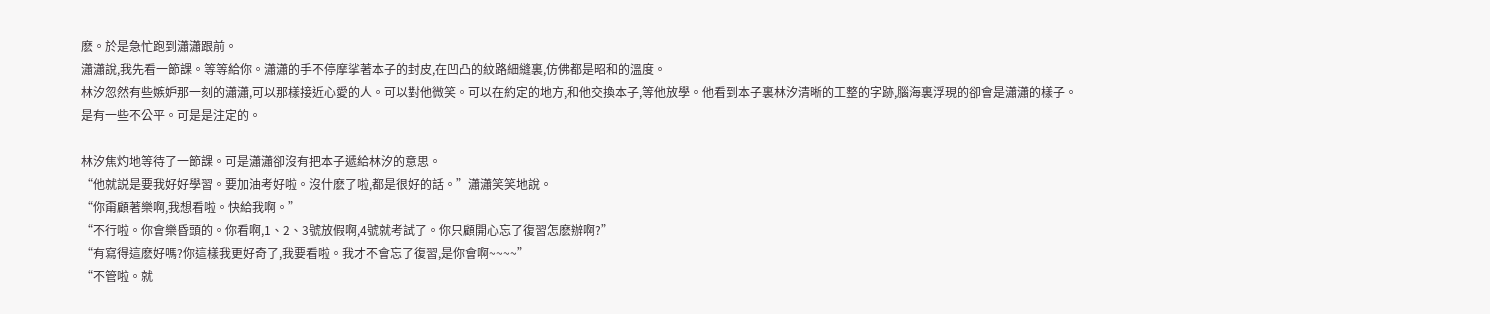麽。於是急忙跑到瀟瀟跟前。
瀟瀟說,我先看一節課。等等給你。瀟瀟的手不停摩挲著本子的封皮,在凹凸的紋路細縫裏,仿佛都是昭和的溫度。
林汐忽然有些嫉妒那一刻的瀟瀟,可以那樣接近心愛的人。可以對他微笑。可以在約定的地方,和他交換本子,等他放學。他看到本子裏林汐清晰的工整的字跡,腦海裏浮現的卻會是瀟瀟的樣子。
是有一些不公平。可是是注定的。

林汐焦灼地等待了一節課。可是瀟瀟卻沒有把本子遞給林汐的意思。
“他就説是要我好好學習。要加油考好啦。沒什麽了啦,都是很好的話。”瀟瀟笑笑地說。
“你甭顧著樂啊,我想看啦。快給我啊。”
“不行啦。你會樂昏頭的。你看啊,1、2、3號放假啊,4號就考試了。你只顧開心忘了復習怎麽辦啊?”
“有寫得這麽好嗎?你這樣我更好奇了,我要看啦。我才不會忘了復習,是你會啊~~~~”
“不管啦。就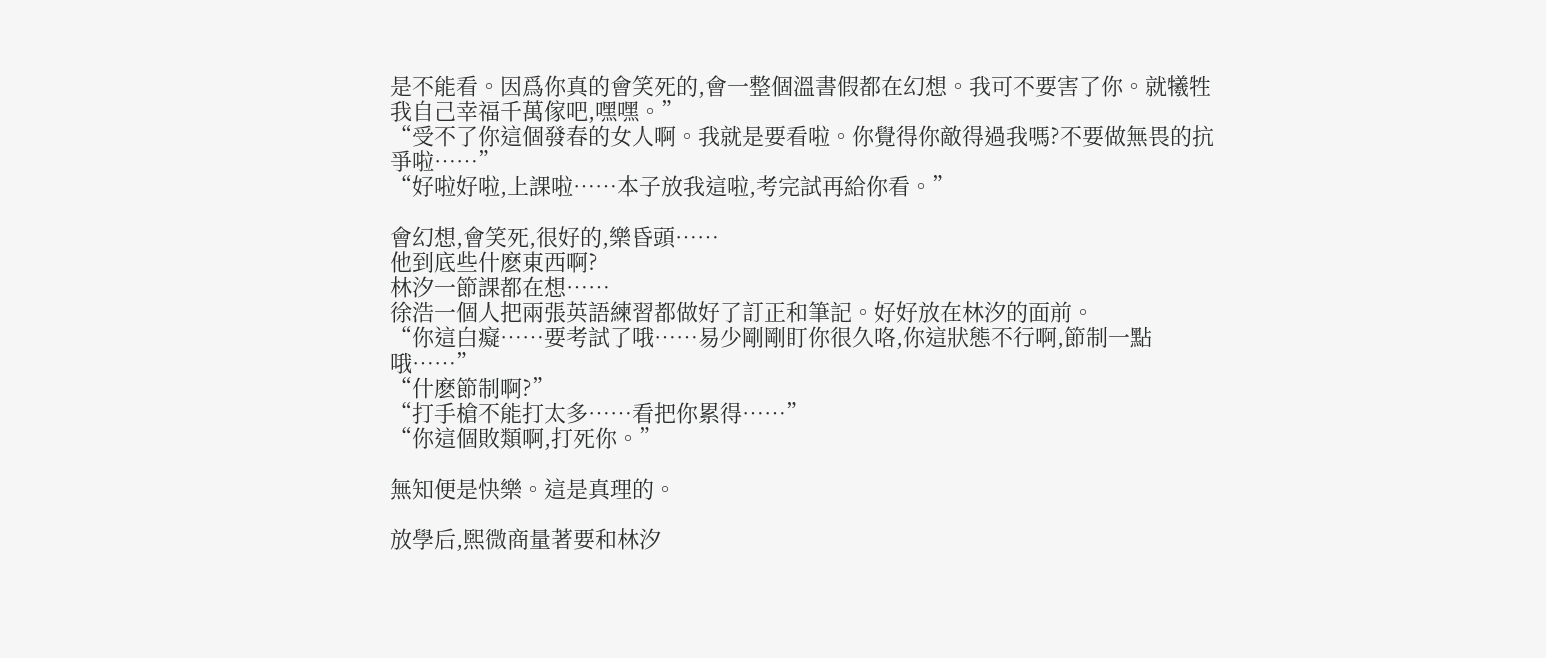是不能看。因爲你真的會笑死的,會一整個溫書假都在幻想。我可不要害了你。就犧牲我自己幸福千萬傢吧,嘿嘿。”
“受不了你這個發春的女人啊。我就是要看啦。你覺得你敵得過我嗎?不要做無畏的抗爭啦……”
“好啦好啦,上課啦……本子放我這啦,考完試再給你看。”

會幻想,會笑死,很好的,樂昏頭……
他到底些什麽東西啊?
林汐一節課都在想……
徐浩一個人把兩張英語練習都做好了訂正和筆記。好好放在林汐的面前。
“你這白癡……要考試了哦……易少剛剛盯你很久咯,你這狀態不行啊,節制一點哦……”
“什麽節制啊?”
“打手槍不能打太多……看把你累得……”
“你這個敗類啊,打死你。”

無知便是快樂。這是真理的。

放學后,煕微商量著要和林汐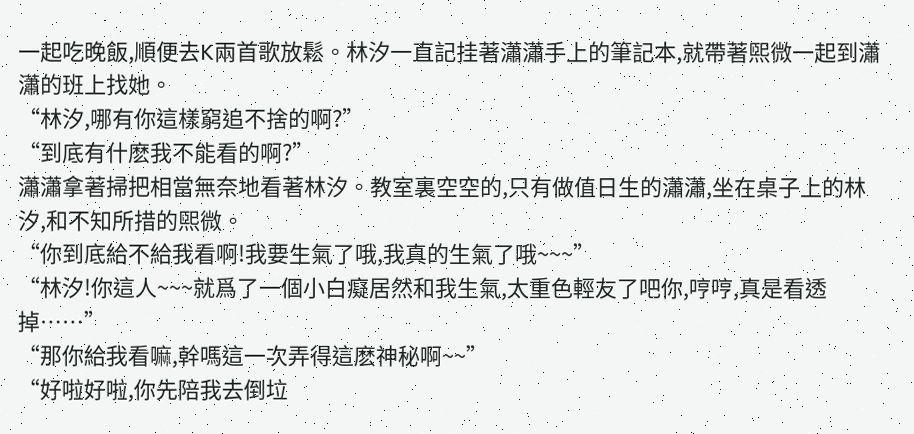一起吃晚飯,順便去K兩首歌放鬆。林汐一直記挂著瀟瀟手上的筆記本,就帶著煕微一起到瀟瀟的班上找她。
“林汐,哪有你這樣窮追不捨的啊?”
“到底有什麽我不能看的啊?”
瀟瀟拿著掃把相當無奈地看著林汐。教室裏空空的,只有做值日生的瀟瀟,坐在桌子上的林汐,和不知所措的煕微。
“你到底給不給我看啊!我要生氣了哦,我真的生氣了哦~~~”
“林汐!你這人~~~就爲了一個小白癡居然和我生氣,太重色輕友了吧你,哼哼,真是看透掉……”
“那你給我看嘛,幹嗎這一次弄得這麽神秘啊~~”
“好啦好啦,你先陪我去倒垃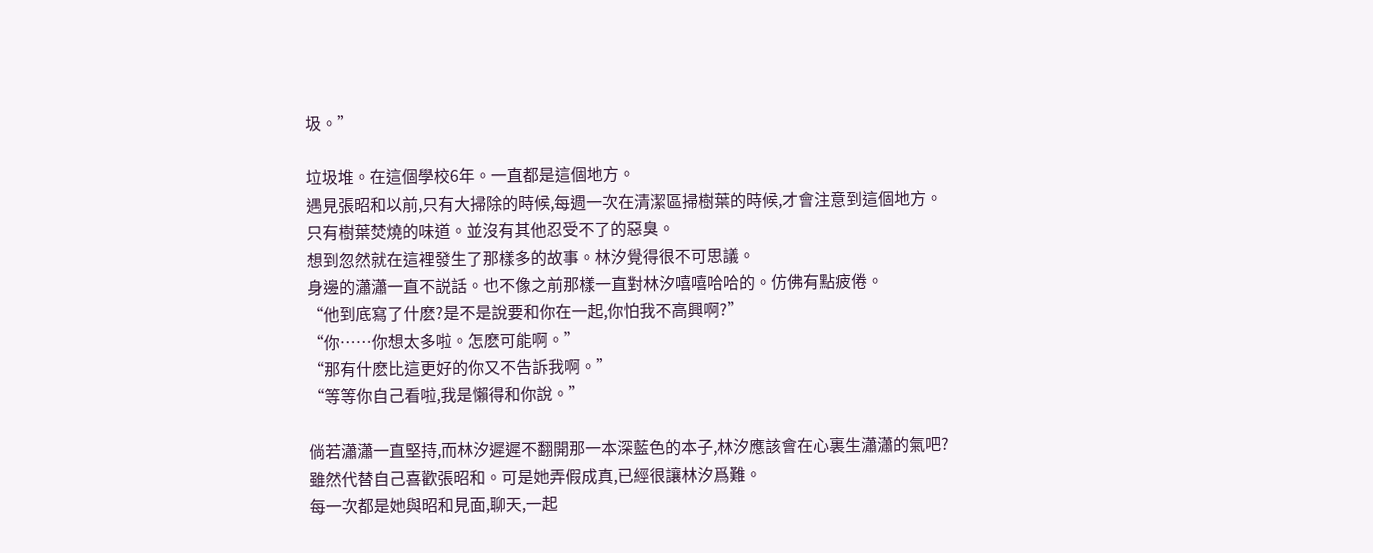圾。”

垃圾堆。在這個學校6年。一直都是這個地方。
遇見張昭和以前,只有大掃除的時候,每週一次在清潔區掃樹葉的時候,才會注意到這個地方。
只有樹葉焚燒的味道。並沒有其他忍受不了的惡臭。
想到忽然就在這裡發生了那樣多的故事。林汐覺得很不可思議。
身邊的瀟瀟一直不説話。也不像之前那樣一直對林汐嘻嘻哈哈的。仿佛有點疲倦。
“他到底寫了什麽?是不是說要和你在一起,你怕我不高興啊?”
“你……你想太多啦。怎麽可能啊。”
“那有什麽比這更好的你又不告訴我啊。”
“等等你自己看啦,我是懶得和你說。”

倘若瀟瀟一直堅持,而林汐遲遲不翻開那一本深藍色的本子,林汐應該會在心裏生瀟瀟的氣吧?
雖然代替自己喜歡張昭和。可是她弄假成真,已經很讓林汐爲難。
每一次都是她與昭和見面,聊天,一起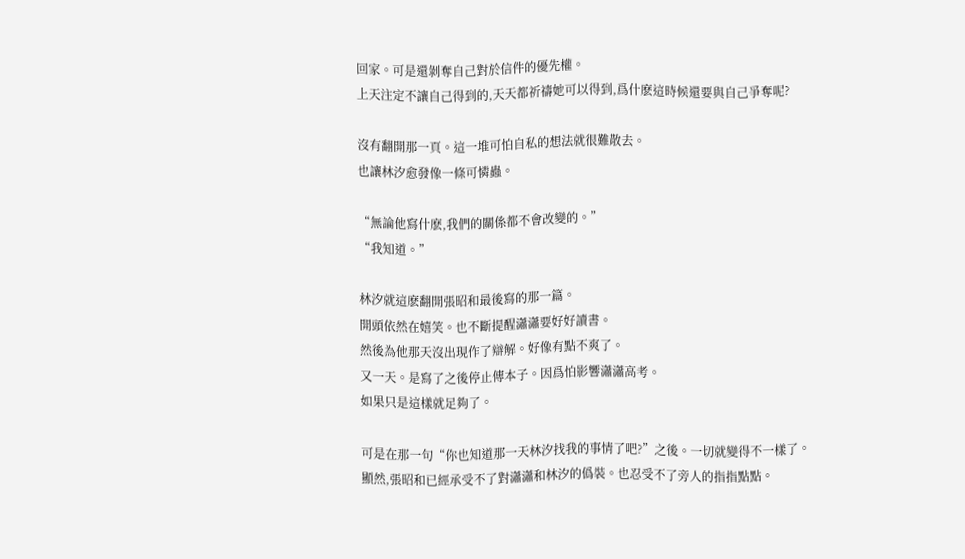回家。可是還剝奪自己對於信件的優先權。
上天注定不讓自己得到的,天天都祈禱她可以得到,爲什麽這時候還要與自己爭奪呢?

沒有翻開那一頁。這一堆可怕自私的想法就很難散去。
也讓林汐愈發像一條可憐蟲。

“無論他寫什麽,我們的關係都不會改變的。”
“我知道。”

林汐就這麽翻開張昭和最後寫的那一篇。
開頭依然在嬉笑。也不斷提醒瀟瀟要好好讀書。
然後為他那天沒出現作了辯解。好像有點不爽了。
又一天。是寫了之後停止傳本子。因爲怕影響瀟瀟高考。
如果只是這樣就足夠了。

可是在那一句“你也知道那一天林汐找我的事情了吧?”之後。一切就變得不一樣了。
顯然,張昭和已經承受不了對瀟瀟和林汐的僞裝。也忍受不了旁人的指指點點。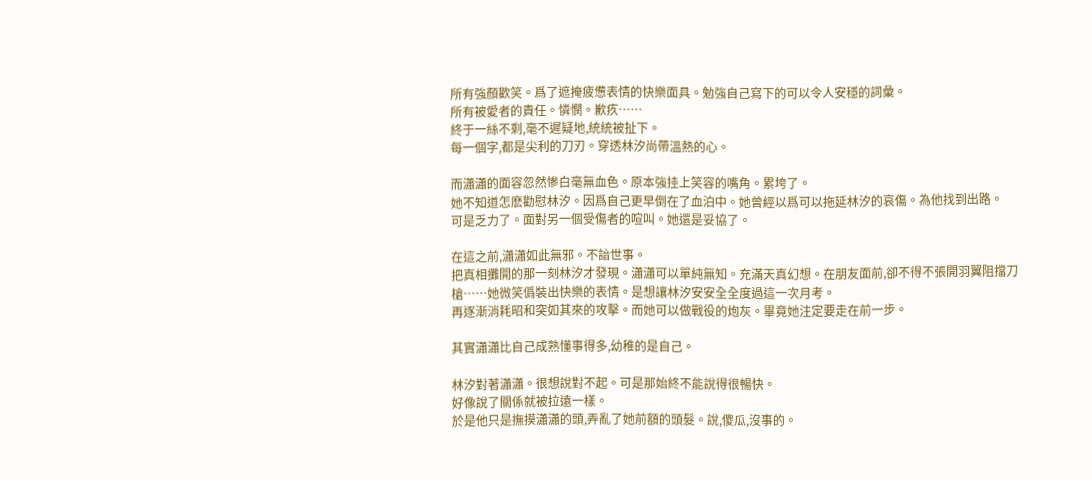所有強顏歡笑。爲了遮掩疲憊表情的快樂面具。勉強自己寫下的可以令人安穩的詞彙。
所有被愛者的責任。憐憫。歉疚……
終于一絲不剩,毫不遲疑地,統統被扯下。
每一個字,都是尖利的刀刃。穿透林汐尚帶溫熱的心。

而瀟瀟的面容忽然慘白毫無血色。原本強挂上笑容的嘴角。累垮了。
她不知道怎麽勸慰林汐。因爲自己更早倒在了血泊中。她曾經以爲可以拖延林汐的哀傷。為他找到出路。
可是乏力了。面對另一個受傷者的喧叫。她還是妥協了。

在這之前,瀟瀟如此無邪。不諳世事。
把真相攤開的那一刻林汐才發現。瀟瀟可以單純無知。充滿天真幻想。在朋友面前,卻不得不張開羽翼阻擋刀槍……她微笑僞裝出快樂的表情。是想讓林汐安安全全度過這一次月考。
再逐漸消耗昭和突如其來的攻擊。而她可以做戰役的炮灰。畢竟她注定要走在前一步。

其實瀟瀟比自己成熟懂事得多,幼稚的是自己。

林汐對著瀟瀟。很想說對不起。可是那始終不能說得很暢快。
好像說了關係就被拉遠一樣。
於是他只是撫摸瀟瀟的頭,弄亂了她前額的頭髮。說,傻瓜,沒事的。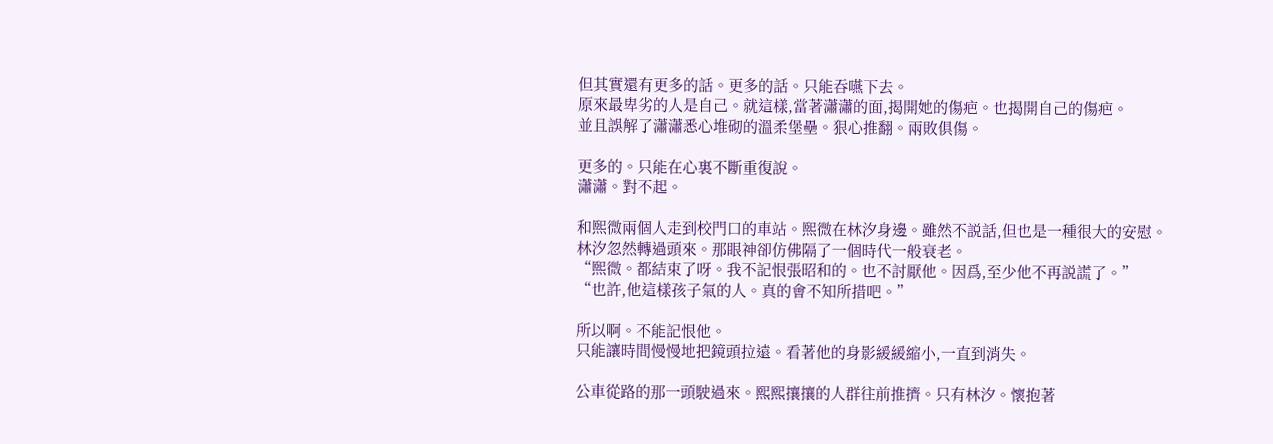但其實還有更多的話。更多的話。只能吞嚥下去。
原來最卑劣的人是自己。就這樣,當著瀟瀟的面,揭開她的傷疤。也揭開自己的傷疤。
並且誤解了瀟瀟悉心堆砌的溫柔堡壘。狠心推翻。兩敗俱傷。

更多的。只能在心裏不斷重復說。
瀟瀟。對不起。

和煕微兩個人走到校門口的車站。煕微在林汐身邊。雖然不説話,但也是一種很大的安慰。
林汐忽然轉過頭來。那眼神卻仿佛隔了一個時代一般衰老。
“煕微。都結束了呀。我不記恨張昭和的。也不討厭他。因爲,至少他不再説謊了。”
“也許,他這樣孩子氣的人。真的會不知所措吧。”

所以啊。不能記恨他。
只能讓時間慢慢地把鏡頭拉遠。看著他的身影緩緩縮小,一直到消失。

公車從路的那一頭駛過來。熙熙攘攘的人群往前推擠。只有林汐。懷抱著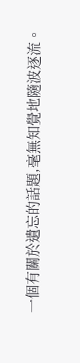一個有關於遺忘的話題,毫無知覺地隨波逐流。